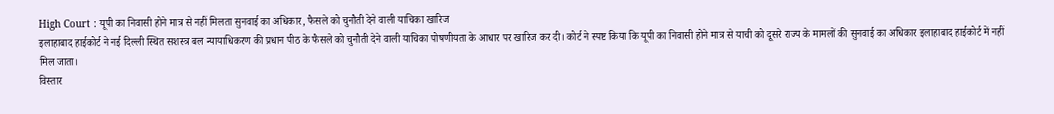High Court : यूपी का निवासी होने मात्र से नहीं मिलता सुनवाई का अधिकार, फैसले को चुनौती देने वाली याचिका खारिज
इलाहाबाद हाईकोर्ट ने नई दिल्ली स्थित सशस्त्र बल न्यायाधिकरण की प्रधान पीठ के फैसले को चुनौती देने वाली याचिका पोषणीयता के आधार पर खारिज कर दी। कोर्ट ने स्पष्ट किया कि यूपी का निवासी होने मात्र से याची को दूसरे राज्य के मामलों की सुनवाई का अधिकार इलाहाबाद हाईकोर्ट में नहीं मिल जाता।
विस्तार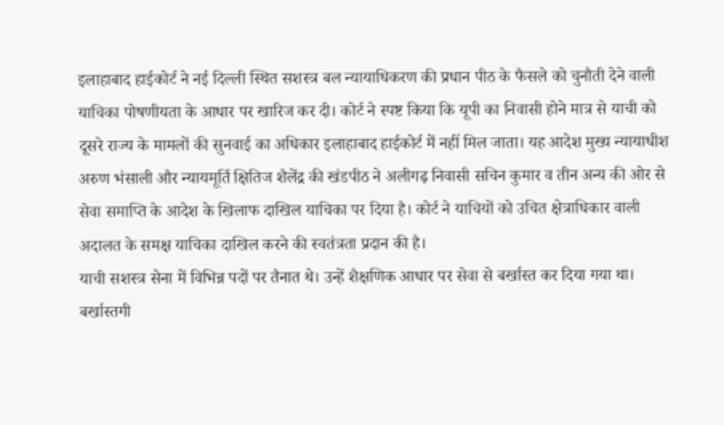इलाहाबाद हाईकोर्ट ने नई दिल्ली स्थित सशस्त्र बल न्यायाधिकरण की प्रधान पीठ के फैसले को चुनौती देने वाली याचिका पोषणीयता के आधार पर खारिज कर दी। कोर्ट ने स्पष्ट किया कि यूपी का निवासी होने मात्र से याची को दूसरे राज्य के मामलों की सुनवाई का अधिकार इलाहाबाद हाईकोर्ट में नहीं मिल जाता। यह आदेश मुख्य न्यायाधीश अरुण भंसाली और न्यायमूर्ति क्षितिज शैलेंद्र की खंडपीठ ने अलीगढ़ निवासी सचिन कुमार व तीन अन्य की ओर से सेवा समाप्ति के आदेश के खिलाफ दाखिल याचिका पर दिया है। कोर्ट ने याचियों को उचित क्षेत्राधिकार वाली अदालत के समक्ष याचिका दाखिल करने की स्वतंत्रता प्रदान की है।
याची सशस्त्र सेना में विभिन्न पदों पर तैनात थे। उन्हें शैक्षणिक आधार पर सेवा से बर्खास्त कर दिया गया था। बर्खास्तगी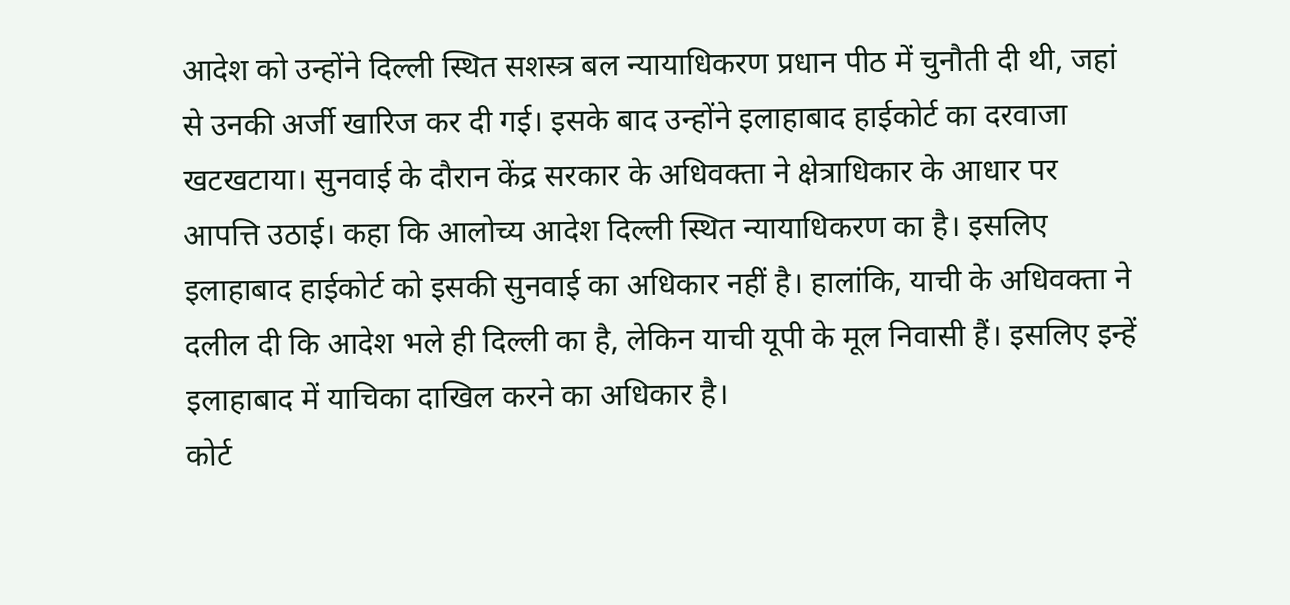आदेश को उन्होंने दिल्ली स्थित सशस्त्र बल न्यायाधिकरण प्रधान पीठ में चुनौती दी थी, जहां से उनकी अर्जी खारिज कर दी गई। इसके बाद उन्होंने इलाहाबाद हाईकोर्ट का दरवाजा खटखटाया। सुनवाई के दौरान केंद्र सरकार के अधिवक्ता ने क्षेत्राधिकार के आधार पर आपत्ति उठाई। कहा कि आलोच्य आदेश दिल्ली स्थित न्यायाधिकरण का है। इसलिए इलाहाबाद हाईकोर्ट को इसकी सुनवाई का अधिकार नहीं है। हालांकि, याची के अधिवक्ता ने दलील दी कि आदेश भले ही दिल्ली का है, लेकिन याची यूपी के मूल निवासी हैं। इसलिए इन्हें इलाहाबाद में याचिका दाखिल करने का अधिकार है।
कोर्ट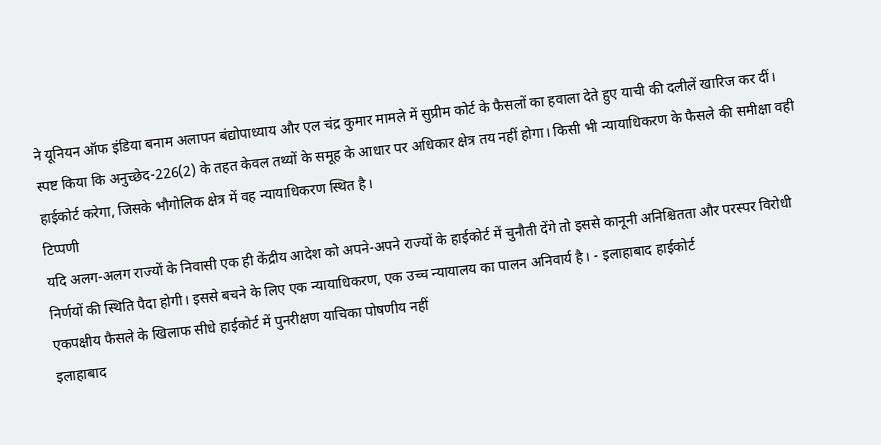ने यूनियन ऑफ इंडिया बनाम अलापन बंद्योपाध्याय और एल चंद्र कुमार मामले में सुप्रीम कोर्ट के फैसलों का हवाला देते हुए याची की दलीलें खारिज कर दीं। स्पष्ट किया कि अनुच्छेद-226(2) के तहत केवल तथ्यों के समूह के आधार पर अधिकार क्षेत्र तय नहीं होगा। किसी भी न्यायाधिकरण के फैसले की समीक्षा वही हाईकोर्ट करेगा, जिसके भौगोलिक क्षेत्र में वह न्यायाधिकरण स्थित है।
टिप्पणी
यदि अलग-अलग राज्यों के निवासी एक ही केंद्रीय आदेश को अपने-अपने राज्यों के हाईकोर्ट में चुनौती देंगे तो इससे कानूनी अनिश्चितता और परस्पर विरोधी निर्णयों की स्थिति पैदा होगी। इससे बचने के लिए एक न्यायाधिकरण, एक उच्च न्यायालय का पालन अनिवार्य है। - इलाहाबाद हाईकोर्ट
एकपक्षीय फैसले के खिलाफ सीधे हाईकोर्ट में पुनरीक्षण याचिका पोषणीय नहीं
इलाहाबाद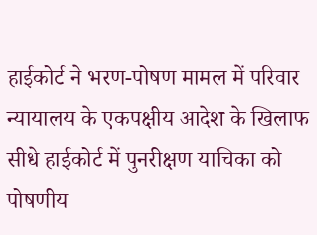हाईकोर्ट ने भरण-पोषण मामल में परिवार न्यायालय के एकपक्षीय आदेश के खिलाफ सीधे हाईकोर्ट में पुनरीक्षण याचिका को पोषणीय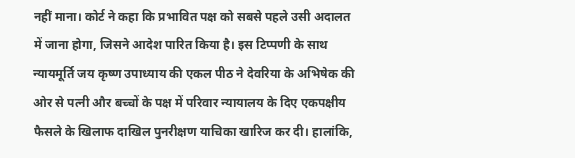नहीं माना। कोर्ट ने कहा कि प्रभावित पक्ष को सबसे पहले उसी अदालत में जाना होगा, जिसने आदेश पारित किया है। इस टिप्पणी के साथ न्यायमूर्ति जय कृष्ण उपाध्याय की एकल पीठ ने देवरिया के अभिषेक की ओर से पत्नी और बच्चों के पक्ष में परिवार न्यायालय के दिए एकपक्षीय फैसले के खिलाफ दाखिल पुनरीक्षण याचिका खारिज कर दी। हालांकि,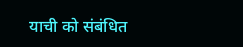याची को संबंधित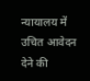न्यायालय में उचित आवेदन देने की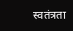स्वतंत्रता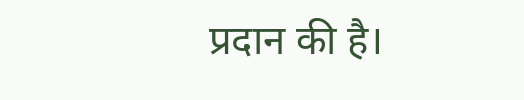प्रदान की है।